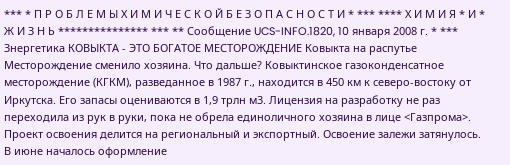*** * П Р О Б Л Е М Ы Х И М И Ч Е С К О Й Б Е З О П А С Н О С Т И * *** **** Х И М И Я * И * Ж И З Н Ь *************** *** ** Сообщение UCS-INFO.1820, 10 января 2008 г. * *** Знергетика КОВЫКТА - ЭТО БОГАТОЕ МЕСТОРОЖДЕНИЕ Ковыкта на распутье Месторождение сменило хозяина. Что дальше? Ковыктинское газоконденсатное месторождение (КГКМ), разведанное в 1987 г., находится в 450 км к северо-востоку от Иркутска. Его запасы оцениваются в 1,9 трлн м3. Лицензия на разработку не раз переходила из рук в руки, пока не обрела единоличного хозяина в лице <Газпрома>. Проект освоения делится на региональный и экспортный. Освоение залежи затянулось. В июне началось оформление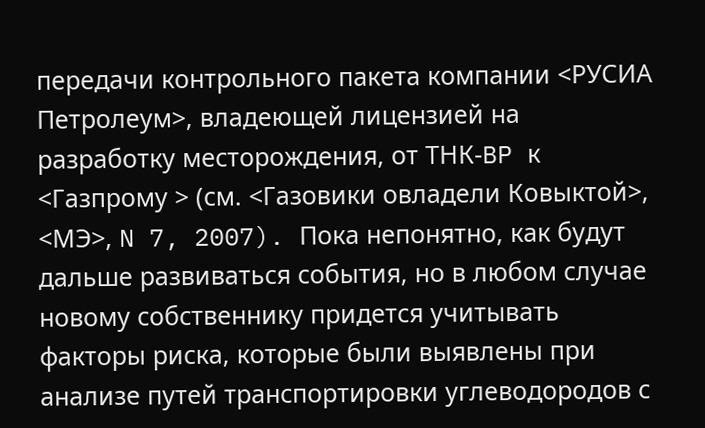передачи контрольного пакета компании <РУСИА Петролеум>, владеющей лицензией на разработку месторождения, от ТНК-BP к <Газпрому > (см. <Газовики овладели Ковыктой>, <МЭ>, N 7, 2007). Пока непонятно, как будут дальше развиваться события, но в любом случае новому собственнику придется учитывать факторы риска, которые были выявлены при анализе путей транспортировки углеводородов с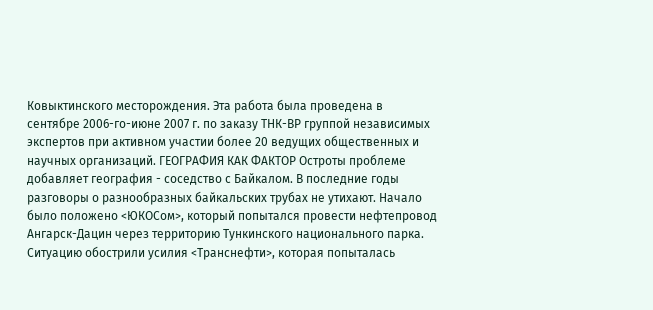Ковыктинского месторождения. Эта работа была проведена в сентябре 2006-го-июне 2007 г. по заказу ТНК-ВР группой независимых экспертов при активном участии более 20 ведущих общественных и научных организаций. ГЕОГРАФИЯ КАК ФАКТОР Остроты проблеме добавляет география - соседство с Байкалом. В последние годы разговоры о разнообразных байкальских трубах не утихают. Начало было положено <ЮКОСом>, который попытался провести нефтепровод Ангарск-Дацин через территорию Тункинского национального парка. Ситуацию обострили усилия <Транснефти>, которая попыталась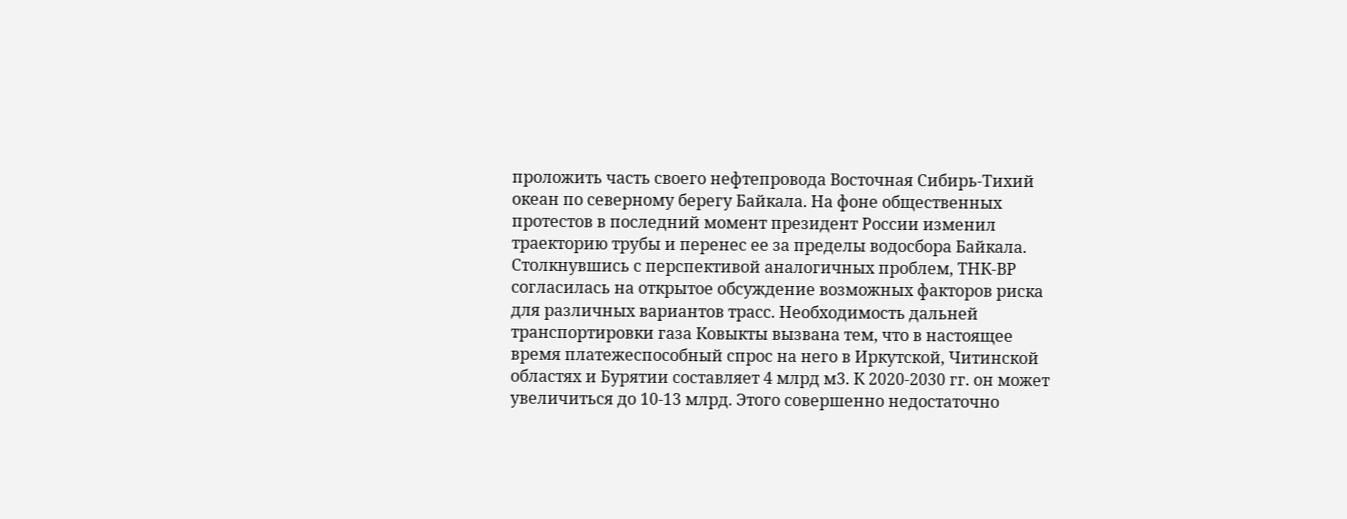проложить часть своего нефтепровода Восточная Сибирь-Тихий океан по северному берегу Байкала. На фоне общественных протестов в последний момент президент России изменил траекторию трубы и перенес ее за пределы водосбора Байкала. Столкнувшись с перспективой аналогичных проблем, ТНК-ВР согласилась на открытое обсуждение возможных факторов риска для различных вариантов трасс. Необходимость дальней транспортировки газа Ковыкты вызвана тем, что в настоящее время платежеспособный спрос на него в Иркутской, Читинской областях и Бурятии составляет 4 млрд м3. К 2020-2030 гг. он может увеличиться до 10-13 млрд. Этого совершенно недостаточно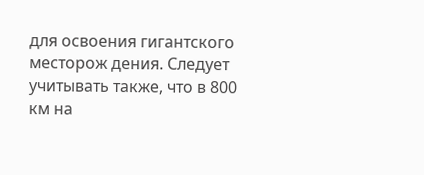для освоения гигантского месторож дения. Следует учитывать также, что в 800 км на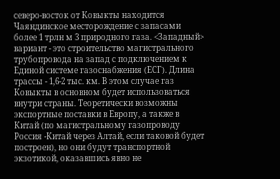северо-восток от Ковыкты находится Чаяндинское месторождение с запасами более 1 трлн м 3 природного газа. <Западный> вариант - это строительство магистрального трубопровода на запад с подключением к Единой системе газоснабжения (ЕСГ). Длина трассы - 1,6-2 тыс. км. В этом случае газ Ковыкты в основном будет использоваться внутри страны. Теоретически возможны экспортные поставки в Европу, а также в Китай (по магистральному газопроводу Россия -Китай через Алтай, если таковой будет построен), но они будут транспортной экзотикой, оказавшись явно не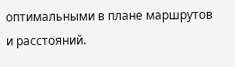оптимальными в плане маршрутов и расстояний.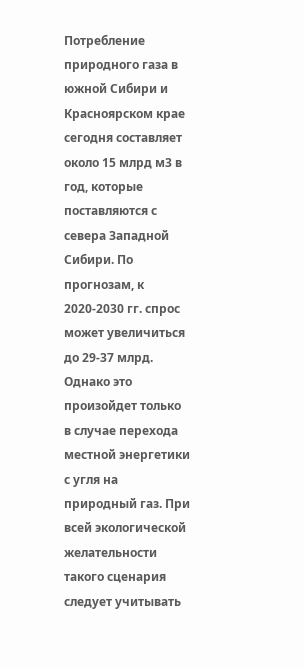Потребление природного газа в южной Сибири и Красноярском крае сегодня составляет около 15 млрд м3 в год, которые поставляются с севера Западной Сибири. По прогнозам, к 2020-2030 гг. спрос может увеличиться до 29-37 млрд. Однако это произойдет только в случае перехода местной энергетики с угля на природный газ. При всей экологической желательности такого сценария следует учитывать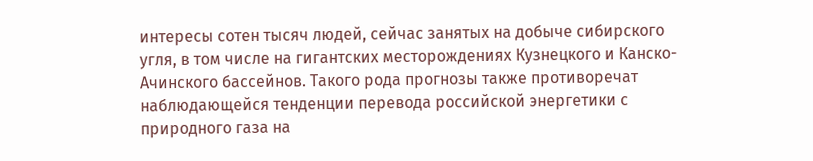интересы сотен тысяч людей, сейчас занятых на добыче сибирского угля, в том числе на гигантских месторождениях Кузнецкого и Канско-Ачинского бассейнов. Такого рода прогнозы также противоречат наблюдающейся тенденции перевода российской энергетики с природного газа на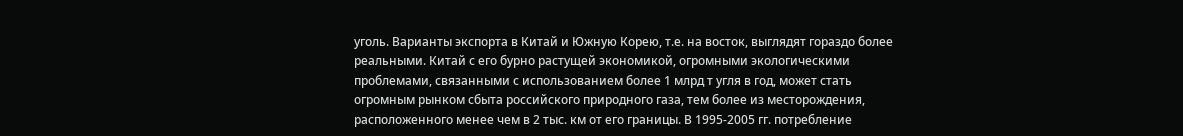уголь. Варианты экспорта в Китай и Южную Корею, т.е. на восток, выглядят гораздо более реальными. Китай с его бурно растущей экономикой, огромными экологическими проблемами, связанными с использованием более 1 млрд т угля в год, может стать огромным рынком сбыта российского природного газа, тем более из месторождения, расположенного менее чем в 2 тыс. км от его границы. В 1995-2005 гг. потребление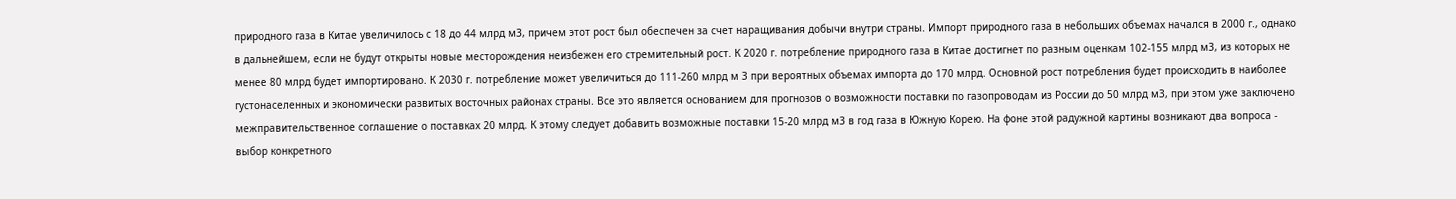природного газа в Китае увеличилось с 18 до 44 млрд м3, причем этот рост был обеспечен за счет наращивания добычи внутри страны. Импорт природного газа в небольших объемах начался в 2000 г., однако в дальнейшем, если не будут открыты новые месторождения неизбежен его стремительный рост. К 2020 г. потребление природного газа в Китае достигнет по разным оценкам 102-155 млрд м3, из которых не менее 80 млрд будет импортировано. К 2030 г. потребление может увеличиться до 111-260 млрд м 3 при вероятных объемах импорта до 170 млрд. Основной рост потребления будет происходить в наиболее густонаселенных и экономически развитых восточных районах страны. Все это является основанием для прогнозов о возможности поставки по газопроводам из России до 50 млрд м3, при этом уже заключено межправительственное соглашение о поставках 20 млрд. К этому следует добавить возможные поставки 15-20 млрд м3 в год газа в Южную Корею. На фоне этой радужной картины возникают два вопроса - выбор конкретного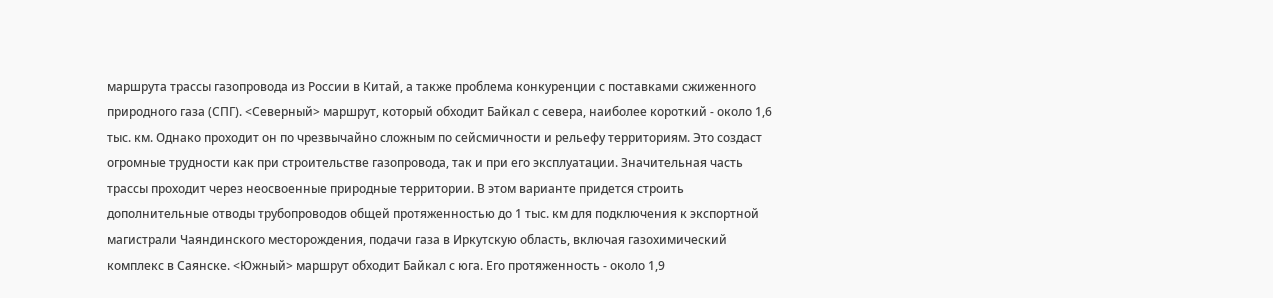маршрута трассы газопровода из России в Китай, а также проблема конкуренции с поставками сжиженного природного газа (СПГ). <Северный> маршрут, который обходит Байкал с севера, наиболее короткий - около 1,6 тыс. км. Однако проходит он по чрезвычайно сложным по сейсмичности и рельефу территориям. Это создаст огромные трудности как при строительстве газопровода, так и при его эксплуатации. Значительная часть трассы проходит через неосвоенные природные территории. В этом варианте придется строить дополнительные отводы трубопроводов общей протяженностью до 1 тыс. км для подключения к экспортной магистрали Чаяндинского месторождения, подачи газа в Иркутскую область, включая газохимический комплекс в Саянске. <Южный> маршрут обходит Байкал с юга. Его протяженность - около 1,9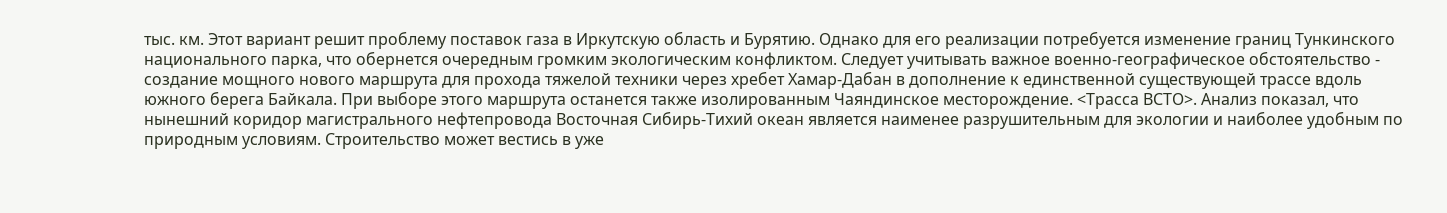тыс. км. Этот вариант решит проблему поставок газа в Иркутскую область и Бурятию. Однако для его реализации потребуется изменение границ Тункинского национального парка, что обернется очередным громким экологическим конфликтом. Следует учитывать важное военно-географическое обстоятельство - создание мощного нового маршрута для прохода тяжелой техники через хребет Хамар-Дабан в дополнение к единственной существующей трассе вдоль южного берега Байкала. При выборе этого маршрута останется также изолированным Чаяндинское месторождение. <Трасса ВСТО>. Анализ показал, что нынешний коридор магистрального нефтепровода Восточная Сибирь-Тихий океан является наименее разрушительным для экологии и наиболее удобным по природным условиям. Строительство может вестись в уже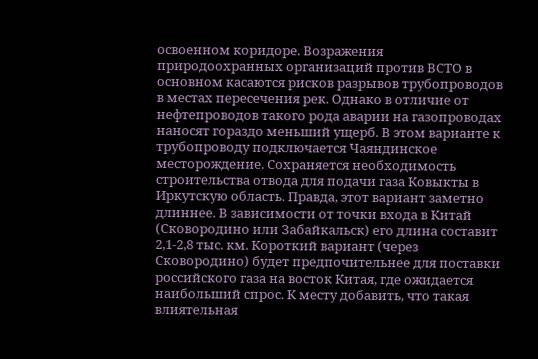освоенном коридоре. Возражения природоохранных организаций против ВСТО в основном касаются рисков разрывов трубопроводов в местах пересечения рек. Однако в отличие от нефтепроводов такого рода аварии на газопроводах наносят гораздо меньший ущерб. В этом варианте к трубопроводу подключается Чаяндинское месторождение. Сохраняется необходимость строительства отвода для подачи газа Ковыкты в Иркутскую область. Правда, этот вариант заметно длиннее. В зависимости от точки входа в Китай (Сковородино или Забайкальск) его длина составит 2,1-2,8 тыс. км. Короткий вариант (через Сковородино) будет предпочительнее для поставки российского газа на восток Китая, где ожидается наибольший спрос. К месту добавить, что такая влиятельная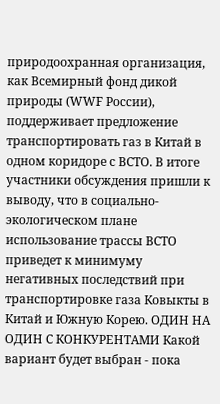природоохранная организация, как Всемирный фонд дикой природы (WWF России), поддерживает предложение транспортировать газ в Китай в одном коридоре с ВСТО. В итоге участники обсуждения пришли к выводу, что в социально-экологическом плане использование трассы ВСТО приведет к минимуму негативных последствий при транспортировке газа Ковыкты в Китай и Южную Корею. ОДИН НА ОДИН С КОНКУРЕНТАМИ Какой вариант будет выбран - пока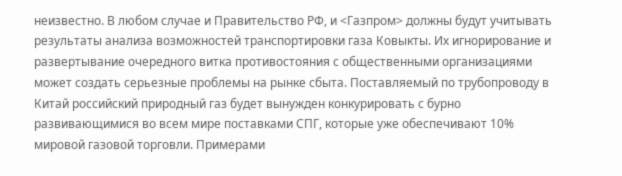неизвестно. В любом случае и Правительство РФ, и <Газпром> должны будут учитывать результаты анализа возможностей транспортировки газа Ковыкты. Их игнорирование и развертывание очередного витка противостояния с общественными организациями может создать серьезные проблемы на рынке сбыта. Поставляемый по трубопроводу в Китай российский природный газ будет вынужден конкурировать с бурно развивающимися во всем мире поставками СПГ, которые уже обеспечивают 10% мировой газовой торговли. Примерами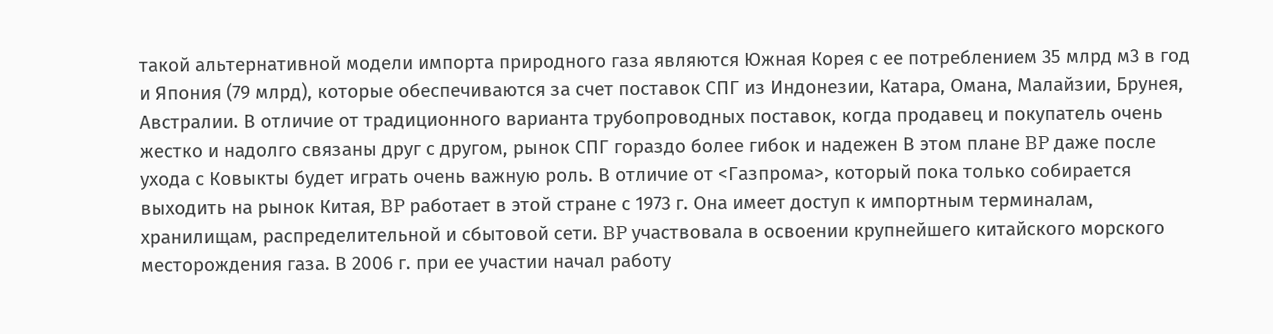такой альтернативной модели импорта природного газа являются Южная Корея с ее потреблением 35 млрд м3 в год и Япония (79 млрд), которые обеспечиваются за счет поставок СПГ из Индонезии, Катара, Омана, Малайзии, Брунея, Австралии. В отличие от традиционного варианта трубопроводных поставок, когда продавец и покупатель очень жестко и надолго связаны друг с другом, рынок СПГ гораздо более гибок и надежен В этом плане BP даже после ухода с Ковыкты будет играть очень важную роль. В отличие от <Газпрома>, который пока только собирается выходить на рынок Китая, BP работает в этой стране с 1973 г. Она имеет доступ к импортным терминалам, хранилищам, распределительной и сбытовой сети. BP участвовала в освоении крупнейшего китайского морского месторождения газа. В 2006 г. при ее участии начал работу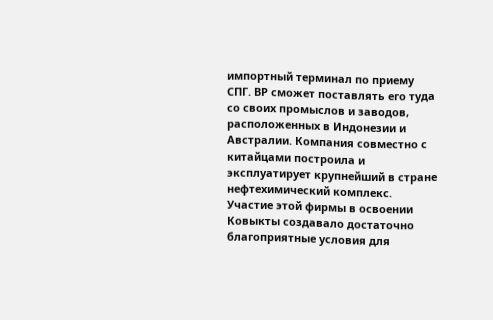импортный терминал по приему СПГ. ВР сможет поставлять его туда со своих промыслов и заводов, расположенных в Индонезии и Австралии. Компания совместно с китайцами построила и эксплуатирует крупнейший в стране нефтехимический комплекс. Участие этой фирмы в освоении Ковыкты создавало достаточно благоприятные условия для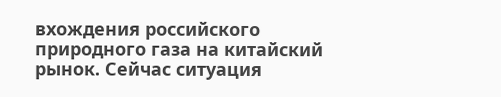вхождения российского природного газа на китайский рынок. Сейчас ситуация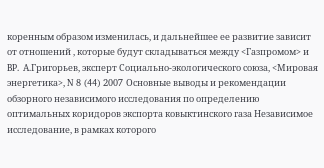коренным образом изменилась, и дальнейшее ее развитие зависит от отношений , которые будут складываться между <Газпромом> и BP. А.Григорьев, эксперт Социально-экологического союза, <Мировая энергетика>, N 8 (44) 2007 Основные выводы и рекомендации обзорного независимого исследования по определению оптимальных коридоров экспорта ковыктинского газа Независимое исследование, в рамках которого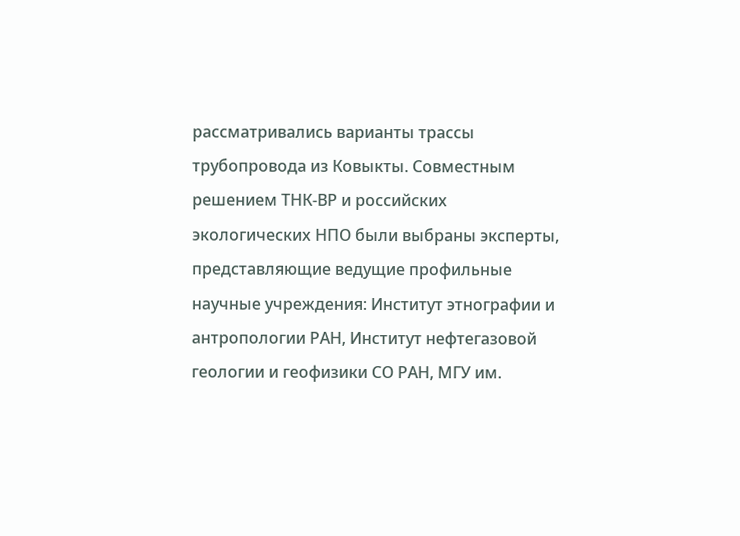рассматривались варианты трассы трубопровода из Ковыкты. Совместным решением ТНК-ВР и российских экологических НПО были выбраны эксперты, представляющие ведущие профильные научные учреждения: Институт этнографии и антропологии РАН, Институт нефтегазовой геологии и геофизики СО РАН, МГУ им.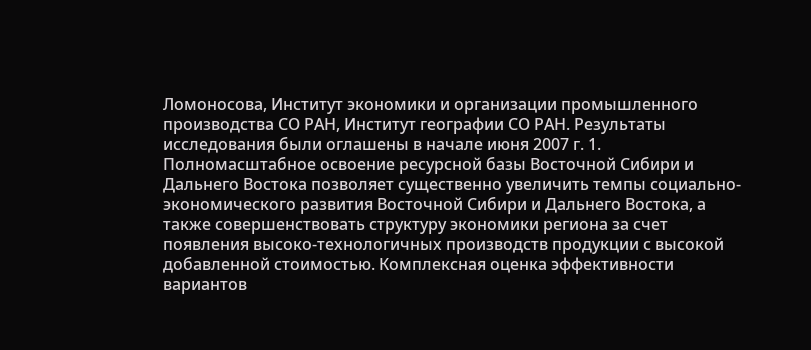Ломоносова, Институт экономики и организации промышленного производства СО РАН, Институт географии СО РАН. Результаты исследования были оглашены в начале июня 2007 г. 1. Полномасштабное освоение ресурсной базы Восточной Сибири и Дальнего Востока позволяет существенно увеличить темпы социально-экономического развития Восточной Сибири и Дальнего Востока, а также совершенствовать структуру экономики региона за счет появления высоко-технологичных производств продукции с высокой добавленной стоимостью. Комплексная оценка эффективности вариантов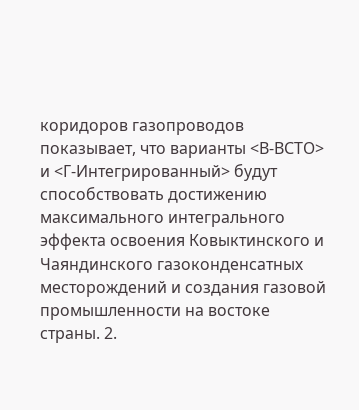коридоров газопроводов показывает, что варианты <В-ВСТО> и <Г-Интегрированный> будут способствовать достижению максимального интегрального эффекта освоения Ковыктинского и Чаяндинского газоконденсатных месторождений и создания газовой промышленности на востоке страны. 2.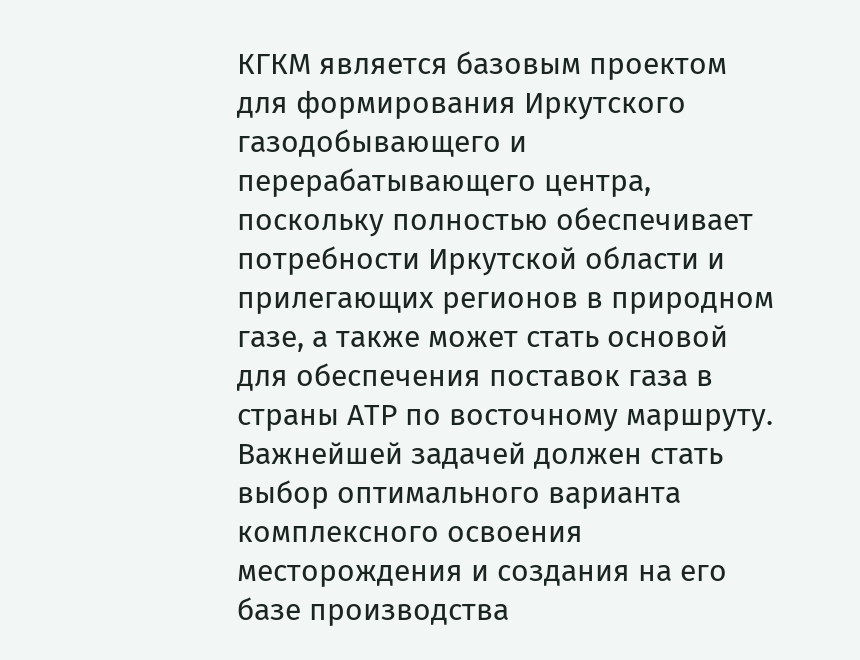КГКМ является базовым проектом для формирования Иркутского газодобывающего и перерабатывающего центра, поскольку полностью обеспечивает потребности Иркутской области и прилегающих регионов в природном газе, а также может стать основой для обеспечения поставок газа в страны АТР по восточному маршруту. Важнейшей задачей должен стать выбор оптимального варианта комплексного освоения месторождения и создания на его базе производства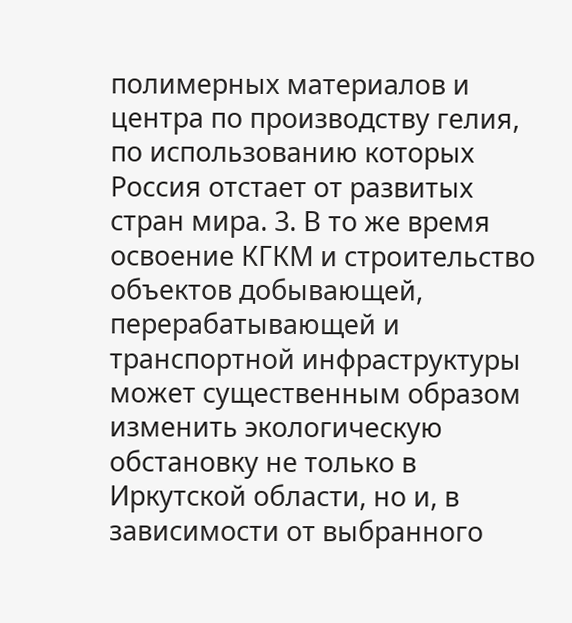полимерных материалов и центра по производству гелия, по использованию которых Россия отстает от развитых стран мира. 3. В то же время освоение КГКМ и строительство объектов добывающей, перерабатывающей и транспортной инфраструктуры может существенным образом изменить экологическую обстановку не только в Иркутской области, но и, в зависимости от выбранного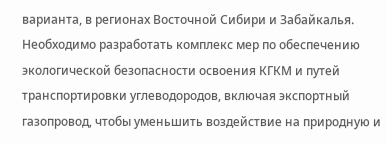варианта, в регионах Восточной Сибири и Забайкалья. Необходимо разработать комплекс мер по обеспечению экологической безопасности освоения КГКМ и путей транспортировки углеводородов, включая экспортный газопровод, чтобы уменьшить воздействие на природную и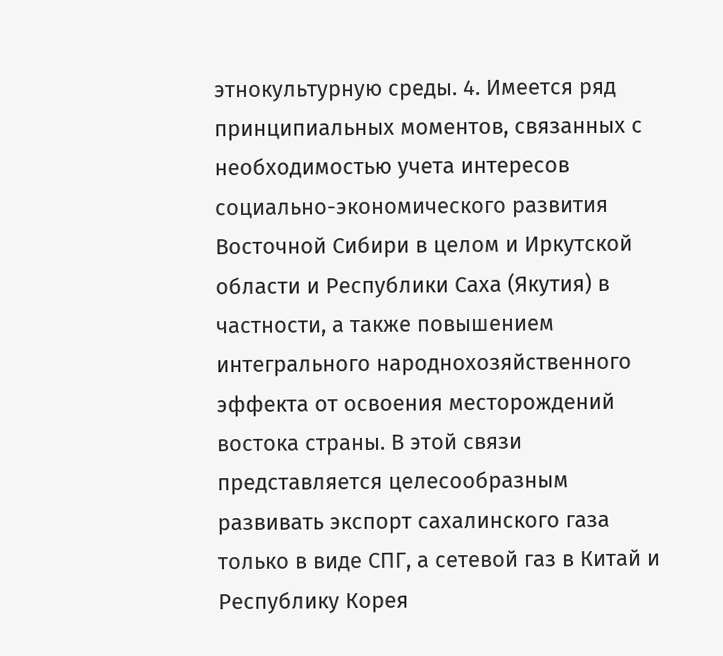этнокультурную среды. 4. Имеется ряд принципиальных моментов, связанных с необходимостью учета интересов социально-экономического развития Восточной Сибири в целом и Иркутской области и Республики Саха (Якутия) в частности, а также повышением интегрального народнохозяйственного эффекта от освоения месторождений востока страны. В этой связи представляется целесообразным развивать экспорт сахалинского газа только в виде СПГ, а сетевой газ в Китай и Республику Корея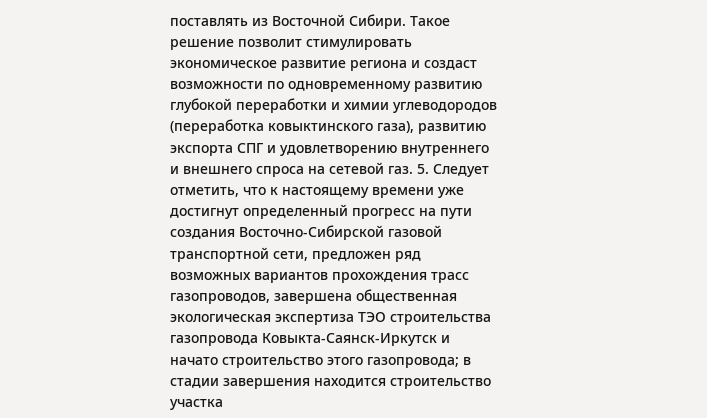поставлять из Восточной Сибири. Такое решение позволит стимулировать экономическое развитие региона и создаст возможности по одновременному развитию глубокой переработки и химии углеводородов (переработка ковыктинского газа), развитию экспорта СПГ и удовлетворению внутреннего и внешнего спроса на сетевой газ. 5. Следует отметить, что к настоящему времени уже достигнут определенный прогресс на пути создания Восточно-Сибирской газовой транспортной сети, предложен ряд возможных вариантов прохождения трасс газопроводов, завершена общественная экологическая экспертиза ТЭО строительства газопровода Ковыкта-Саянск-Иркутск и начато строительство этого газопровода; в стадии завершения находится строительство участка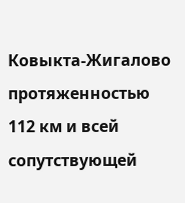Ковыкта-Жигалово протяженностью 112 км и всей сопутствующей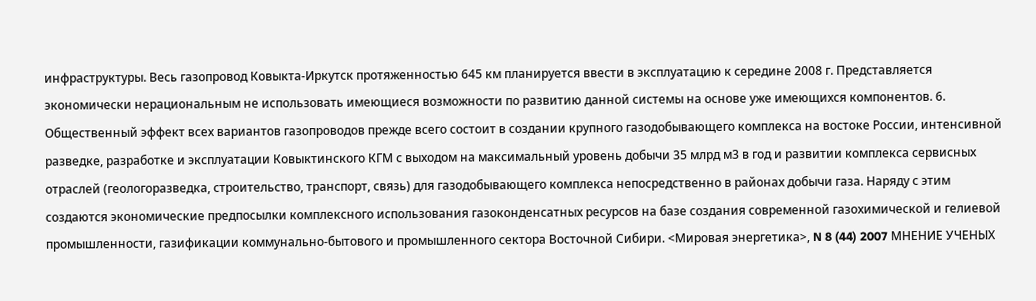инфраструктуры. Весь газопровод Ковыкта-Иркутск протяженностью 645 км планируется ввести в эксплуатацию к середине 2008 г. Представляется экономически нерациональным не использовать имеющиеся возможности по развитию данной системы на основе уже имеющихся компонентов. 6. Общественный эффект всех вариантов газопроводов прежде всего состоит в создании крупного газодобывающего комплекса на востоке России, интенсивной разведке, разработке и эксплуатации Ковыктинского КГМ с выходом на максимальный уровень добычи 35 млрд м3 в год и развитии комплекса сервисных отраслей (геологоразведка, строительство, транспорт, связь) для газодобывающего комплекса непосредственно в районах добычи газа. Наряду с этим создаются экономические предпосылки комплексного использования газоконденсатных ресурсов на базе создания современной газохимической и гелиевой промышленности, газификации коммунально-бытового и промышленного сектора Восточной Сибири. <Мировая энергетика>, N 8 (44) 2007 МНЕНИЕ УЧЕНЫХ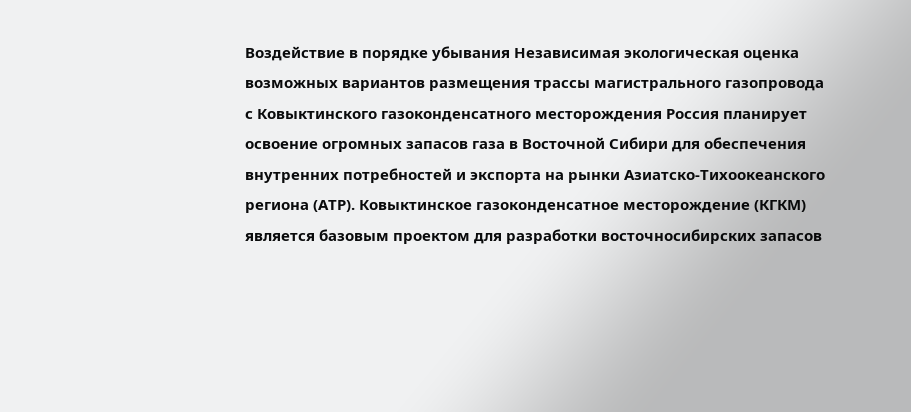Воздействие в порядке убывания Независимая экологическая оценка возможных вариантов размещения трассы магистрального газопровода с Ковыктинского газоконденсатного месторождения Россия планирует освоение огромных запасов газа в Восточной Сибири для обеспечения внутренних потребностей и экспорта на рынки Азиатско-Тихоокеанского региона (АТР). Ковыктинское газоконденсатное месторождение (КГКМ) является базовым проектом для разработки восточносибирских запасов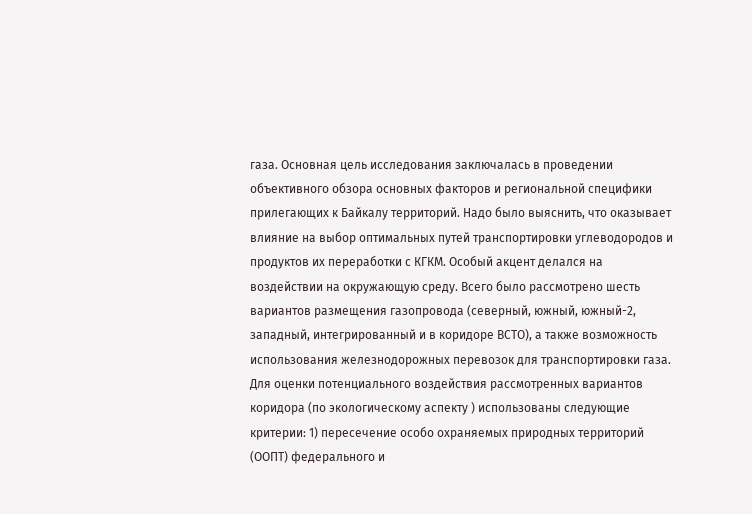газа. Основная цель исследования заключалась в проведении объективного обзора основных факторов и региональной специфики прилегающих к Байкалу территорий. Надо было выяснить, что оказывает влияние на выбор оптимальных путей транспортировки углеводородов и продуктов их переработки с КГКМ. Особый акцент делался на воздействии на окружающую среду. Всего было рассмотрено шесть вариантов размещения газопровода (северный, южный, южный-2, западный, интегрированный и в коридоре ВСТО), а также возможность использования железнодорожных перевозок для транспортировки газа. Для оценки потенциального воздействия рассмотренных вариантов коридора (по экологическому аспекту ) использованы следующие критерии: 1) пересечение особо охраняемых природных территорий (ООПТ) федерального и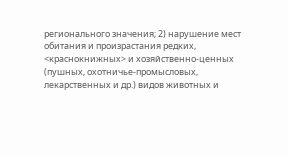регионального значения; 2) нарушение мест обитания и произрастания редких, <краснокнижных> и хозяйственно-ценных (пушных, охотничье-промысловых, лекарственных и др.) видов животных и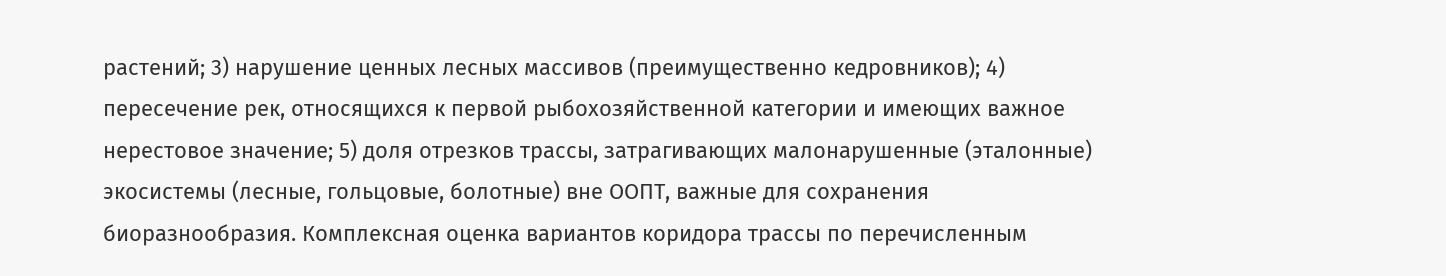растений; 3) нарушение ценных лесных массивов (преимущественно кедровников); 4) пересечение рек, относящихся к первой рыбохозяйственной категории и имеющих важное нерестовое значение; 5) доля отрезков трассы, затрагивающих малонарушенные (эталонные) экосистемы (лесные, гольцовые, болотные) вне ООПТ, важные для сохранения биоразнообразия. Комплексная оценка вариантов коридора трассы по перечисленным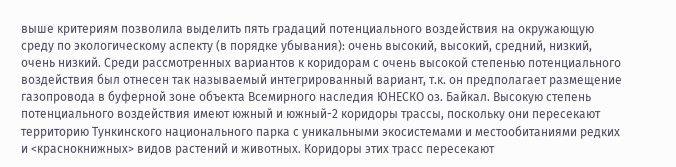выше критериям позволила выделить пять градаций потенциального воздействия на окружающую среду по экологическому аспекту (в порядке убывания): очень высокий, высокий, средний, низкий, очень низкий. Среди рассмотренных вариантов к коридорам с очень высокой степенью потенциального воздействия был отнесен так называемый интегрированный вариант, т.к. он предполагает размещение газопровода в буферной зоне объекта Всемирного наследия ЮНЕСКО оз. Байкал. Высокую степень потенциального воздействия имеют южный и южный-2 коридоры трассы, поскольку они пересекают территорию Тункинского национального парка с уникальными экосистемами и местообитаниями редких и <краснокнижных> видов растений и животных. Коридоры этих трасс пересекают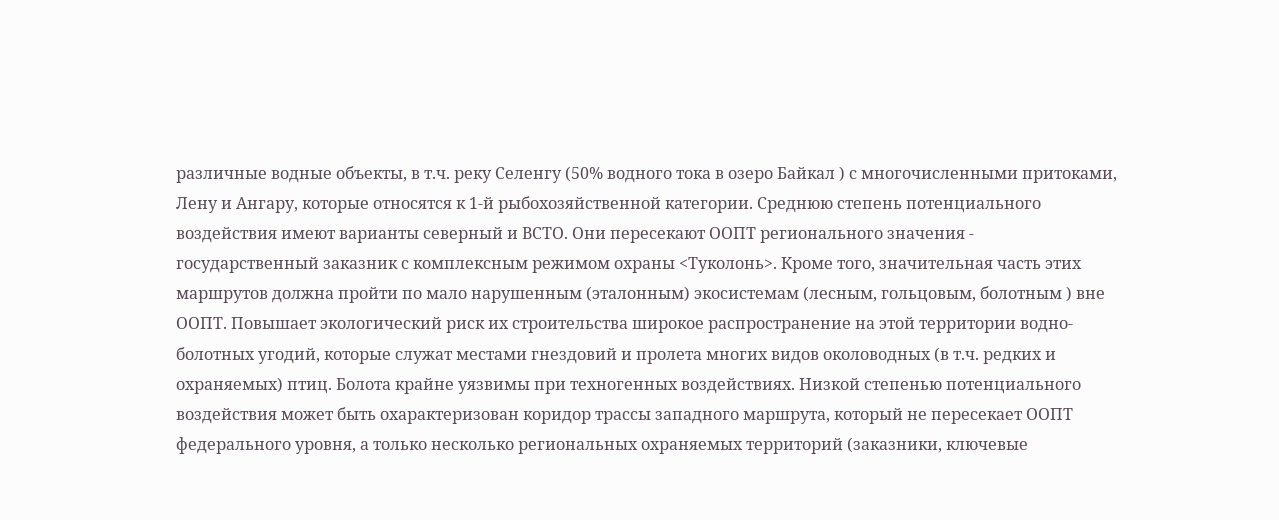различные водные объекты, в т.ч. реку Селенгу (50% водного тока в озеро Байкал ) с многочисленными притоками, Лену и Ангару, которые относятся к 1-й рыбохозяйственной категории. Среднюю степень потенциального воздействия имеют варианты северный и ВСТО. Они пересекают ООПТ регионального значения - государственный заказник с комплексным режимом охраны <Туколонь>. Кроме того, значительная часть этих маршрутов должна пройти по мало нарушенным (эталонным) экосистемам (лесным, гольцовым, болотным ) вне ООПТ. Повышает экологический риск их строительства широкое распространение на этой территории водно-болотных угодий, которые служат местами гнездовий и пролета многих видов околоводных (в т.ч. редких и охраняемых) птиц. Болота крайне уязвимы при техногенных воздействиях. Низкой степенью потенциального воздействия может быть охарактеризован коридор трассы западного маршрута, который не пересекает ООПТ федерального уровня, а только несколько региональных охраняемых территорий (заказники, ключевые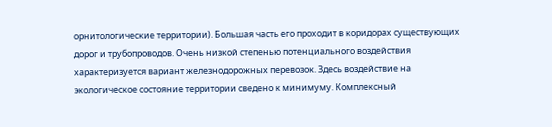орнитологические территории). Большая часть его проходит в коридорах существующих дорог и трубопроводов. Очень низкой степенью потенциального воздействия характеризуется вариант железнодорожных перевозок. Здесь воздействие на экологическое состояние территории сведено к минимуму. Комплексный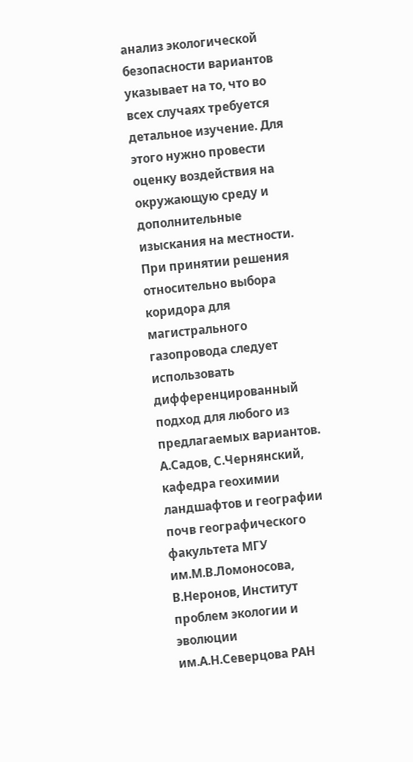анализ экологической безопасности вариантов указывает на то, что во всех случаях требуется детальное изучение. Для этого нужно провести оценку воздействия на окружающую среду и дополнительные изыскания на местности. При принятии решения относительно выбора коридора для магистрального газопровода следует использовать дифференцированный подход для любого из предлагаемых вариантов. А.Садов, С.Чернянский, кафедра геохимии ландшафтов и географии почв географического факультета МГУ им.М.В.Ломоносова, В.Неронов, Институт проблем экологии и эволюции им.А.Н.Северцова РАН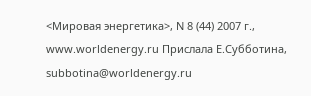<Мировая энергетика>, N 8 (44) 2007 г., www.worldenergy.ru Прислала Е.Субботина, subbotina@worldenergy.ru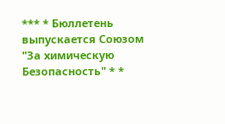*** * Бюллетень выпускается Союзом "За химическую Безопасность" * *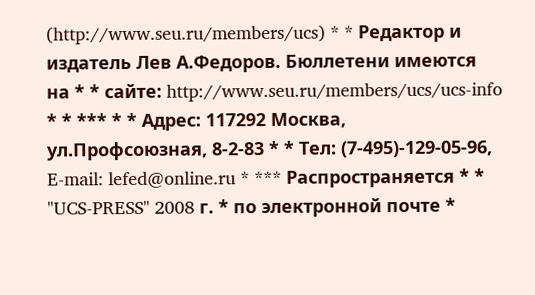(http://www.seu.ru/members/ucs) * * Редактор и издатель Лев А.Федоров. Бюллетени имеются на * * сайте: http://www.seu.ru/members/ucs/ucs-info * * *** * * Адрес: 117292 Москва, ул.Профсоюзная, 8-2-83 * * Тел: (7-495)-129-05-96, E-mail: lefed@online.ru * *** Распространяется * * "UCS-PRESS" 2008 г. * по электронной почте *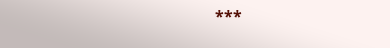***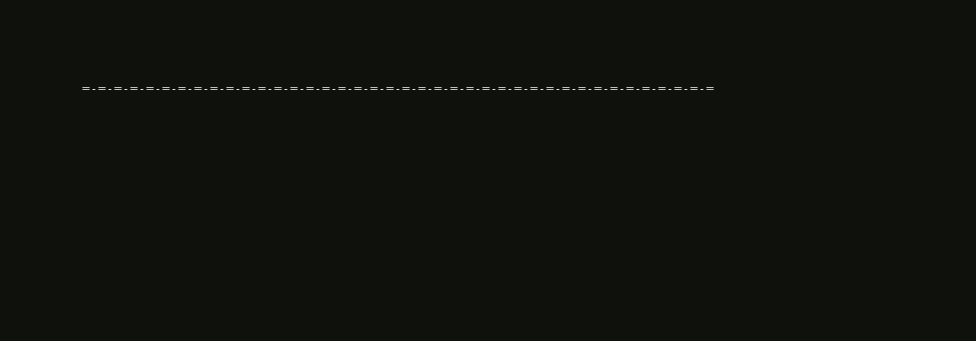=-=-=-=-=-=-=-=-=-=-=-=-=-=-=-=-=-=-=-=-=-=-=-=-=-=-=-=-=-=-=-=-=-=-=-=-=-=-=-=